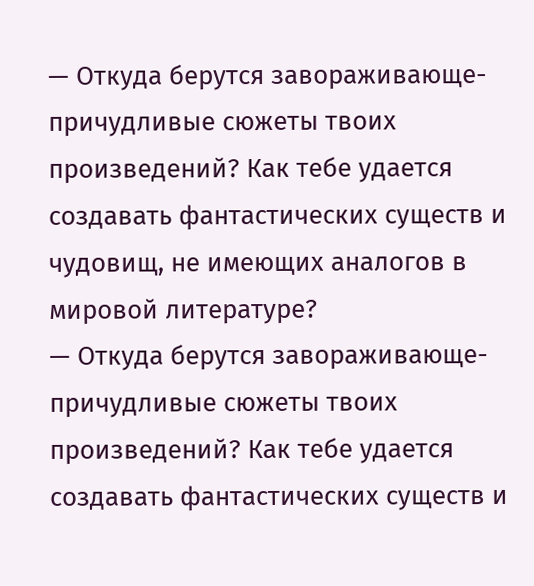— Откуда берутся завораживающе-причудливые сюжеты твоих произведений? Как тебе удается создавать фантастических существ и чудовищ, не имеющих аналогов в мировой литературе?
— Откуда берутся завораживающе-причудливые сюжеты твоих произведений? Как тебе удается создавать фантастических существ и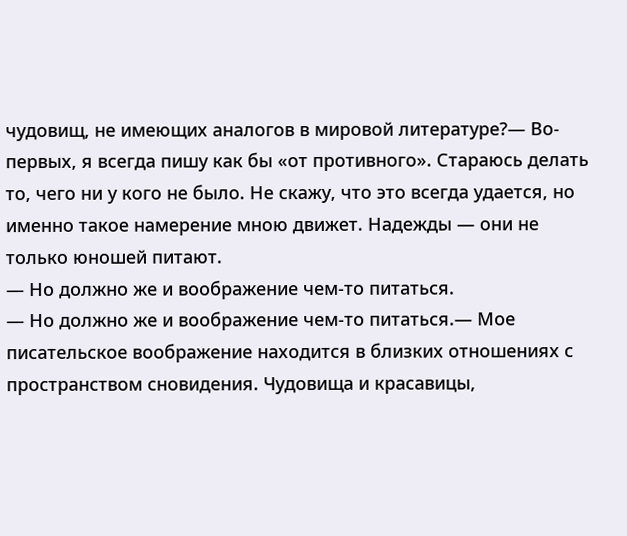чудовищ, не имеющих аналогов в мировой литературе?— Во-первых, я всегда пишу как бы «от противного». Стараюсь делать то, чего ни у кого не было. Не скажу, что это всегда удается, но именно такое намерение мною движет. Надежды — они не только юношей питают.
— Но должно же и воображение чем-то питаться.
— Но должно же и воображение чем-то питаться.— Мое писательское воображение находится в близких отношениях с пространством сновидения. Чудовища и красавицы,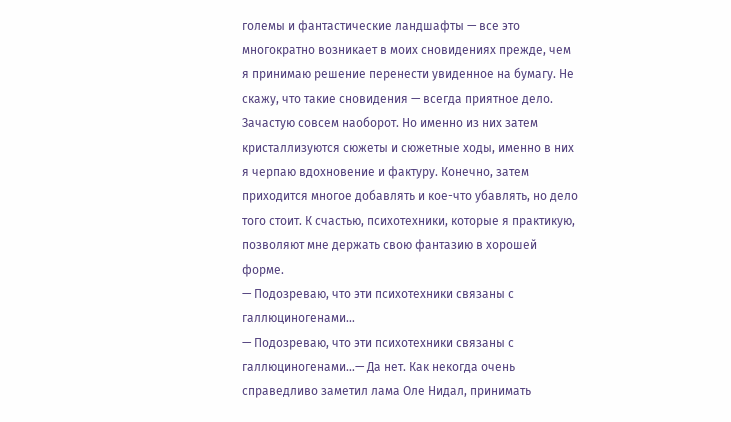големы и фантастические ландшафты — все это многократно возникает в моих сновидениях прежде, чем я принимаю решение перенести увиденное на бумагу. Не скажу, что такие сновидения — всегда приятное дело. Зачастую совсем наоборот. Но именно из них затем кристаллизуются сюжеты и сюжетные ходы, именно в них я черпаю вдохновение и фактуру. Конечно, затем приходится многое добавлять и кое-что убавлять, но дело того стоит. К счастью, психотехники, которые я практикую, позволяют мне держать свою фантазию в хорошей форме.
— Подозреваю, что эти психотехники связаны с галлюциногенами…
— Подозреваю, что эти психотехники связаны с галлюциногенами…— Да нет. Как некогда очень справедливо заметил лама Оле Нидал, принимать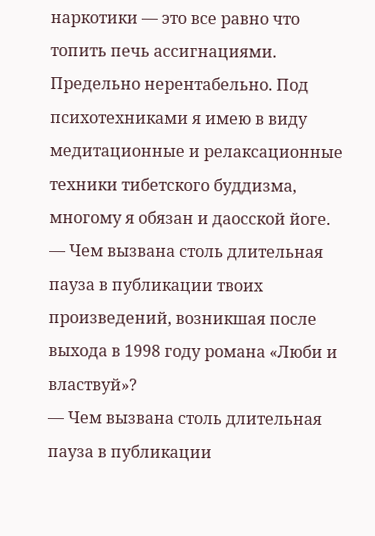наркотики — это все равно что топить печь ассигнациями. Предельно нерентабельно. Под психотехниками я имею в виду медитационные и релаксационные техники тибетского буддизма, многому я обязан и даосской йоге.
— Чем вызвана столь длительная пауза в публикации твоих произведений, возникшая после выхода в 1998 году романа «Люби и властвуй»?
— Чем вызвана столь длительная пауза в публикации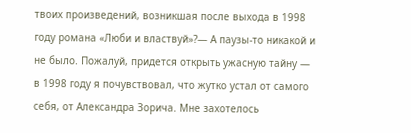твоих произведений, возникшая после выхода в 1998 году романа «Люби и властвуй»?— А паузы-то никакой и не было. Пожалуй, придется открыть ужасную тайну — в 1998 году я почувствовал, что жутко устал от самого себя, от Александра Зорича. Мне захотелось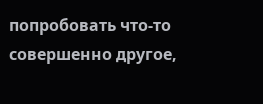попробовать что-то совершенно другое,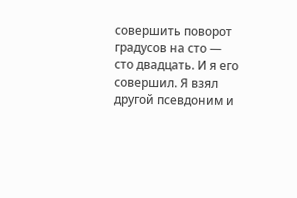совершить поворот градусов на сто — сто двадцать. И я его совершил. Я взял другой псевдоним и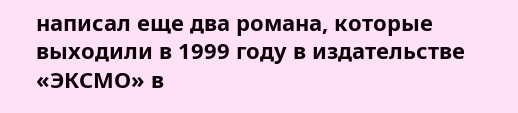написал еще два романа, которые выходили в 1999 году в издательстве «ЭКСМО» в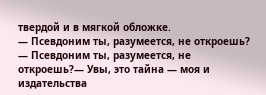твердой и в мягкой обложке.
— Псевдоним ты, разумеется, не откроешь?
— Псевдоним ты, разумеется, не откроешь?— Увы, это тайна — моя и издательства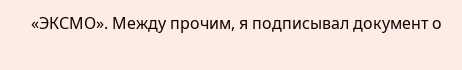«ЭКСМО». Между прочим, я подписывал документ о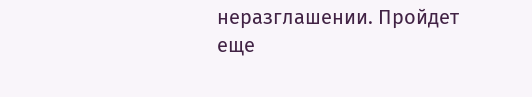неразглашении. Пройдет еще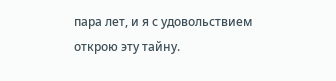пара лет, и я с удовольствием открою эту тайну.